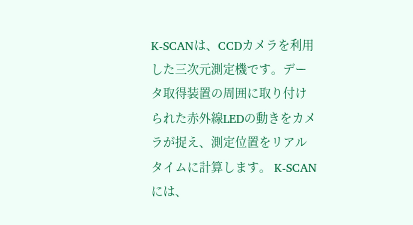K-SCANは、CCDカメラを利用した三次元測定機です。データ取得装置の周囲に取り付けられた赤外線LEDの動きをカメラが捉え、測定位置をリアルタイムに計算します。 K-SCANには、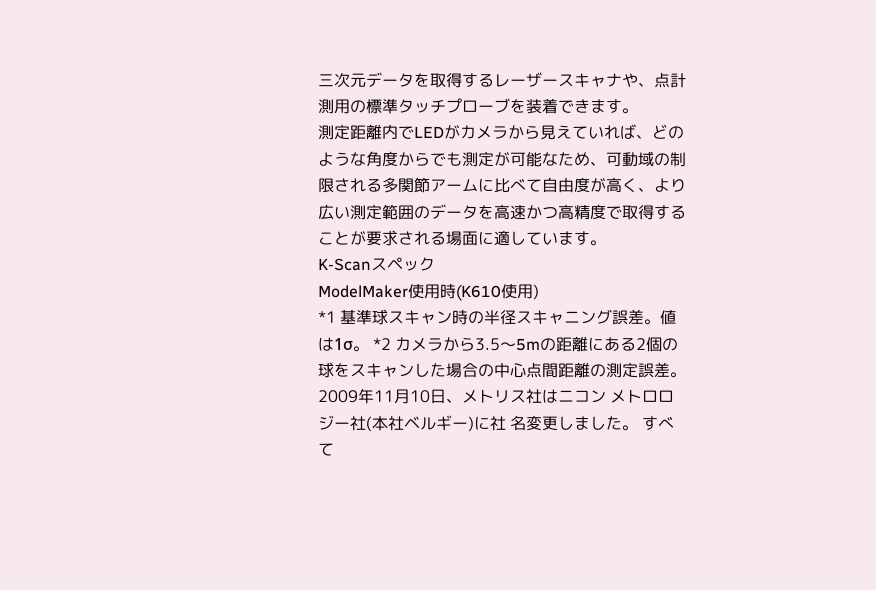三次元データを取得するレーザースキャナや、点計測用の標準タッチプローブを装着できます。
測定距離内でLEDがカメラから見えていれば、どのような角度からでも測定が可能なため、可動域の制限される多関節アームに比べて自由度が高く、より広い測定範囲のデータを高速かつ高精度で取得することが要求される場面に適しています。
K-Scanスペック
ModelMaker使用時(K610使用)
*1 基準球スキャン時の半径スキャニング誤差。値は1σ。 *2 カメラから3.5〜5mの距離にある2個の球をスキャンした場合の中心点間距離の測定誤差。 2009年11月10日、メトリス社はニコン メトロロジー社(本社ベルギー)に社 名変更しました。 すべて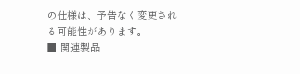の仕様は、予告なく変更される可能性があります。
■ 関連製品